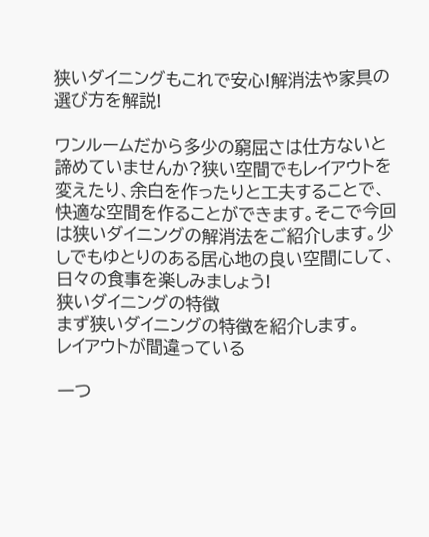狭いダイニングもこれで安心!解消法や家具の選び方を解説!

ワンルームだから多少の窮屈さは仕方ないと諦めていませんか?狭い空間でもレイアウトを変えたり、余白を作ったりと工夫することで、快適な空間を作ることができます。そこで今回は狭いダイニングの解消法をご紹介します。少しでもゆとりのある居心地の良い空間にして、日々の食事を楽しみましょう!
狭いダイニングの特徴
まず狭いダイニングの特徴を紹介します。
レイアウトが間違っている

一つ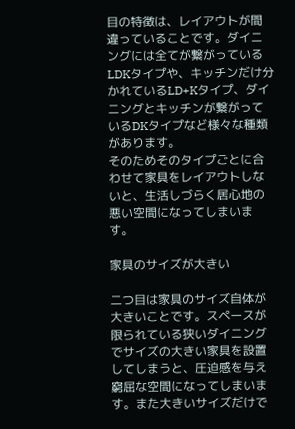目の特徴は、レイアウトが間違っていることです。ダイニングには全てが繋がっているLDKタイプや、キッチンだけ分かれているLD+Kタイプ、ダイニングとキッチンが繋がっているDKタイプなど様々な種類があります。
そのためそのタイプごとに合わせて家具をレイアウトしないと、生活しづらく居心地の悪い空間になってしまいます。

家具のサイズが大きい

二つ目は家具のサイズ自体が大きいことです。スペースが限られている狭いダイニングでサイズの大きい家具を設置してしまうと、圧迫感を与え窮屈な空間になってしまいます。また大きいサイズだけで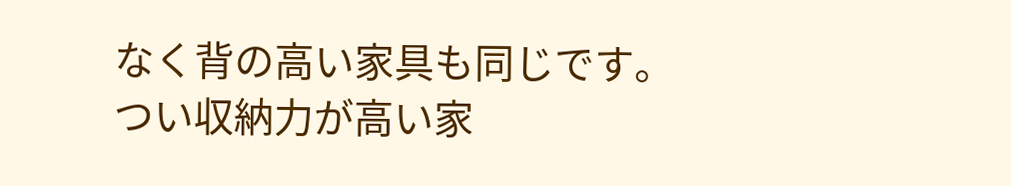なく背の高い家具も同じです。
つい収納力が高い家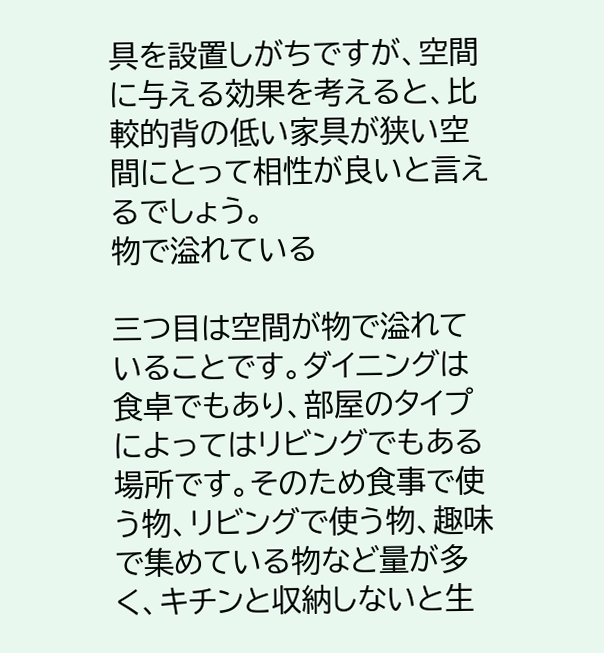具を設置しがちですが、空間に与える効果を考えると、比較的背の低い家具が狭い空間にとって相性が良いと言えるでしょう。
物で溢れている

三つ目は空間が物で溢れていることです。ダイニングは食卓でもあり、部屋のタイプによってはリビングでもある場所です。そのため食事で使う物、リビングで使う物、趣味で集めている物など量が多く、キチンと収納しないと生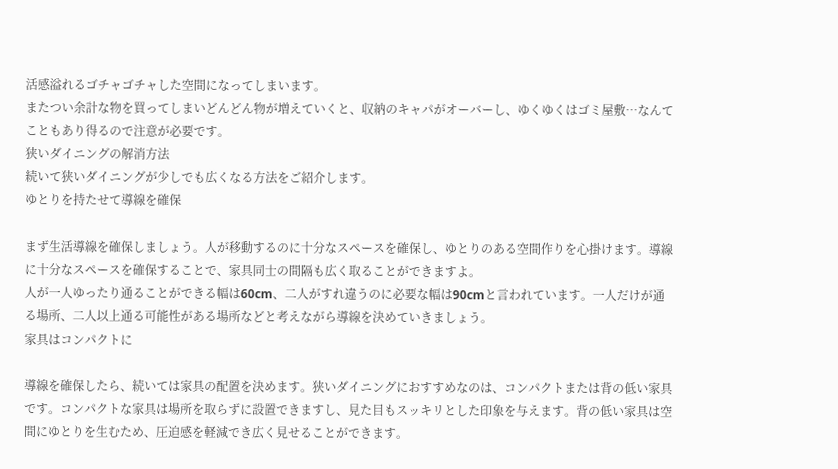活感溢れるゴチャゴチャした空間になってしまいます。
またつい余計な物を買ってしまいどんどん物が増えていくと、収納のキャパがオーバーし、ゆくゆくはゴミ屋敷…なんてこともあり得るので注意が必要です。
狭いダイニングの解消方法
続いて狭いダイニングが少しでも広くなる方法をご紹介します。
ゆとりを持たせて導線を確保

まず生活導線を確保しましょう。人が移動するのに十分なスペースを確保し、ゆとりのある空間作りを心掛けます。導線に十分なスペースを確保することで、家具同士の間隔も広く取ることができますよ。
人が一人ゆったり通ることができる幅は60cm、二人がすれ違うのに必要な幅は90cmと言われています。一人だけが通る場所、二人以上通る可能性がある場所などと考えながら導線を決めていきましょう。
家具はコンパクトに

導線を確保したら、続いては家具の配置を決めます。狭いダイニングにおすすめなのは、コンパクトまたは背の低い家具です。コンパクトな家具は場所を取らずに設置できますし、見た目もスッキリとした印象を与えます。背の低い家具は空間にゆとりを生むため、圧迫感を軽減でき広く見せることができます。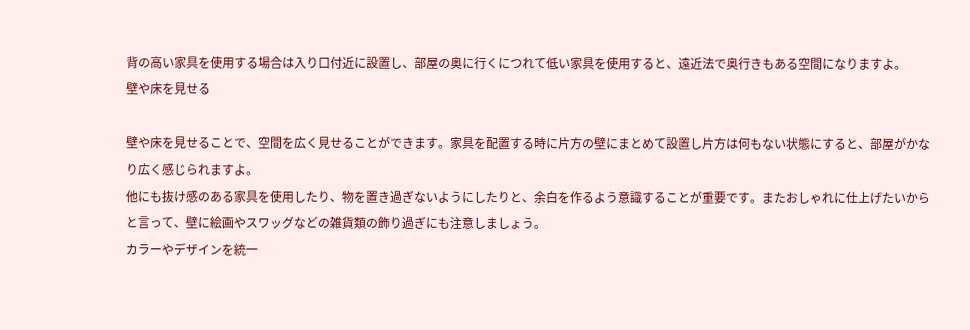背の高い家具を使用する場合は入り口付近に設置し、部屋の奥に行くにつれて低い家具を使用すると、遠近法で奥行きもある空間になりますよ。
壁や床を見せる

壁や床を見せることで、空間を広く見せることができます。家具を配置する時に片方の壁にまとめて設置し片方は何もない状態にすると、部屋がかなり広く感じられますよ。
他にも抜け感のある家具を使用したり、物を置き過ぎないようにしたりと、余白を作るよう意識することが重要です。またおしゃれに仕上げたいからと言って、壁に絵画やスワッグなどの雑貨類の飾り過ぎにも注意しましょう。
カラーやデザインを統一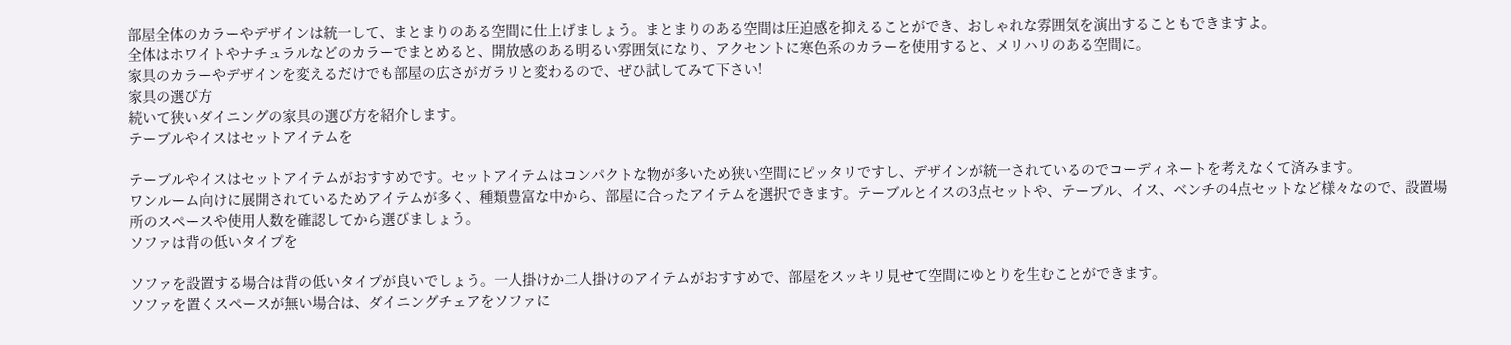部屋全体のカラーやデザインは統一して、まとまりのある空間に仕上げましょう。まとまりのある空間は圧迫感を抑えることができ、おしゃれな雰囲気を演出することもできますよ。
全体はホワイトやナチュラルなどのカラーでまとめると、開放感のある明るい雰囲気になり、アクセントに寒色系のカラーを使用すると、メリハリのある空間に。
家具のカラーやデザインを変えるだけでも部屋の広さがガラリと変わるので、ぜひ試してみて下さい!
家具の選び方
続いて狭いダイニングの家具の選び方を紹介します。
テーブルやイスはセットアイテムを

テーブルやイスはセットアイテムがおすすめです。セットアイテムはコンパクトな物が多いため狭い空間にピッタリですし、デザインが統一されているのでコーディネートを考えなくて済みます。
ワンルーム向けに展開されているためアイテムが多く、種類豊富な中から、部屋に合ったアイテムを選択できます。テーブルとイスの3点セットや、テーブル、イス、ベンチの4点セットなど様々なので、設置場所のスペースや使用人数を確認してから選びましょう。
ソファは背の低いタイプを

ソファを設置する場合は背の低いタイプが良いでしょう。一人掛けか二人掛けのアイテムがおすすめで、部屋をスッキリ見せて空間にゆとりを生むことができます。
ソファを置くスペースが無い場合は、ダイニングチェアをソファに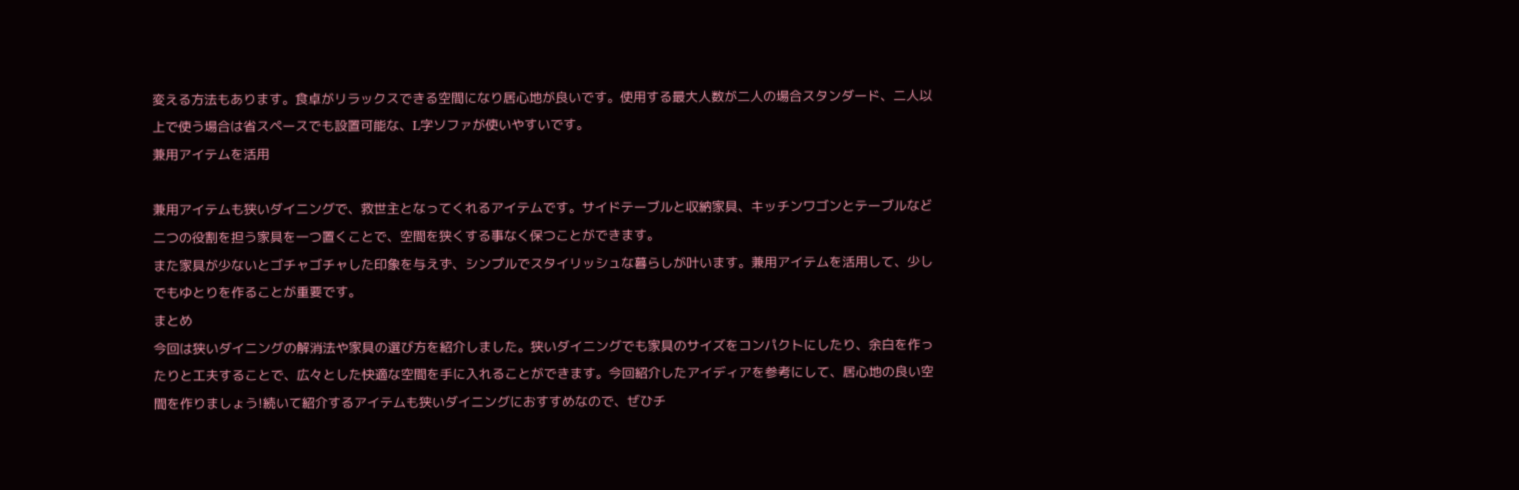変える方法もあります。食卓がリラックスできる空間になり居心地が良いです。使用する最大人数が二人の場合スタンダード、二人以上で使う場合は省スペースでも設置可能な、L字ソファが使いやすいです。
兼用アイテムを活用

兼用アイテムも狭いダイニングで、救世主となってくれるアイテムです。サイドテーブルと収納家具、キッチンワゴンとテーブルなど二つの役割を担う家具を一つ置くことで、空間を狭くする事なく保つことができます。
また家具が少ないとゴチャゴチャした印象を与えず、シンプルでスタイリッシュな暮らしが叶います。兼用アイテムを活用して、少しでもゆとりを作ることが重要です。
まとめ
今回は狭いダイニングの解消法や家具の選び方を紹介しました。狭いダイニングでも家具のサイズをコンパクトにしたり、余白を作ったりと工夫することで、広々とした快適な空間を手に入れることができます。今回紹介したアイディアを参考にして、居心地の良い空間を作りましょう!続いて紹介するアイテムも狭いダイニングにおすすめなので、ぜひチ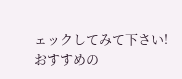ェックしてみて下さい!
おすすめの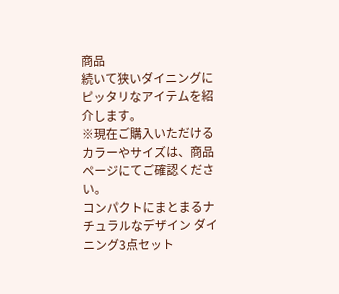商品
続いて狭いダイニングにピッタリなアイテムを紹介します。
※現在ご購入いただけるカラーやサイズは、商品ページにてご確認ください。
コンパクトにまとまるナチュラルなデザイン ダイニング3点セット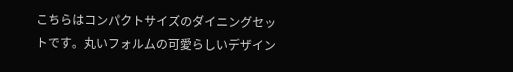こちらはコンパクトサイズのダイニングセットです。丸いフォルムの可愛らしいデザイン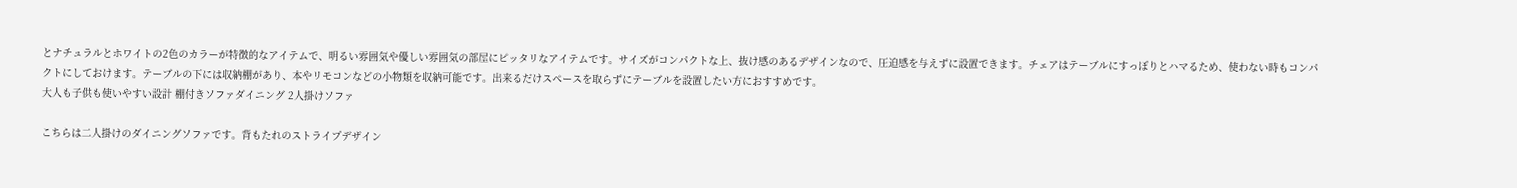とナチュラルとホワイトの2色のカラーが特徴的なアイテムで、明るい雰囲気や優しい雰囲気の部屋にピッタリなアイテムです。サイズがコンパクトな上、抜け感のあるデザインなので、圧迫感を与えずに設置できます。チェアはテーブルにすっぽりとハマるため、使わない時もコンパクトにしておけます。テーブルの下には収納棚があり、本やリモコンなどの小物類を収納可能です。出来るだけスペースを取らずにテーブルを設置したい方におすすめです。
大人も子供も使いやすい設計 棚付きソファダイニング 2人掛けソファ

こちらは二人掛けのダイニングソファです。背もたれのストライプデザイン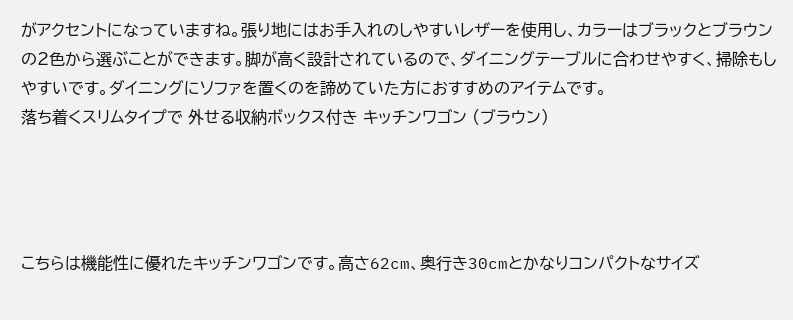がアクセントになっていますね。張り地にはお手入れのしやすいレザーを使用し、カラーはブラックとブラウンの2色から選ぶことができます。脚が高く設計されているので、ダイニングテーブルに合わせやすく、掃除もしやすいです。ダイニングにソファを置くのを諦めていた方におすすめのアイテムです。
落ち着くスリムタイプで 外せる収納ボックス付き キッチンワゴン (ブラウン)




こちらは機能性に優れたキッチンワゴンです。高さ62cm、奥行き30cmとかなりコンパクトなサイズ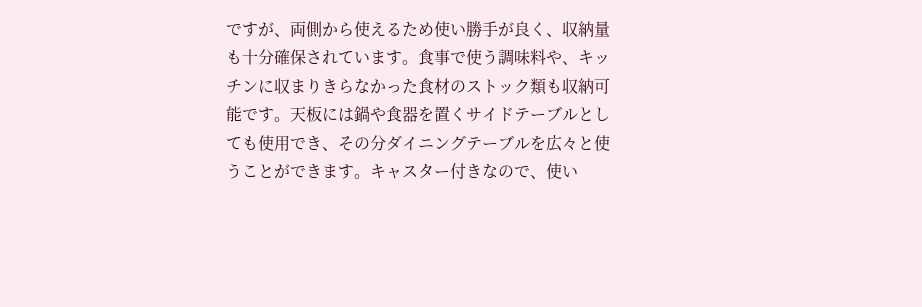ですが、両側から使えるため使い勝手が良く、収納量も十分確保されています。食事で使う調味料や、キッチンに収まりきらなかった食材のストック類も収納可能です。天板には鍋や食器を置くサイドテーブルとしても使用でき、その分ダイニングテーブルを広々と使うことができます。キャスター付きなので、使い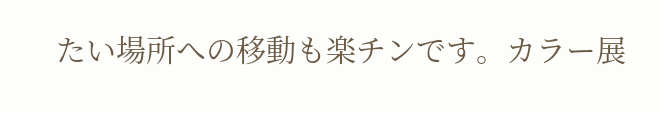たい場所への移動も楽チンです。カラー展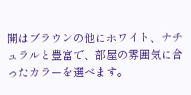開はブラウンの他にホワイト、ナチュラルと豊富で、部屋の雰囲気に合ったカラーを選べます。